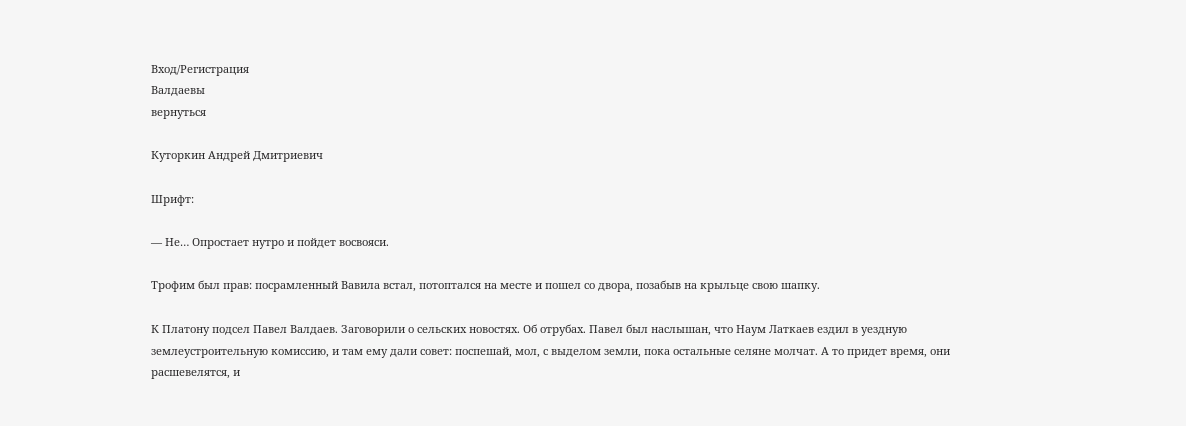Вход/Регистрация
Валдаевы
вернуться

Куторкин Андрей Дмитриевич

Шрифт:

— Не… Опростает нутро и пойдет восвояси.

Трофим был прав: посрамленный Вавила встал, потоптался на месте и пошел со двора, позабыв на крыльце свою шапку.

К Платону подсел Павел Валдаев. Заговорили о сельских новостях. Об отрубах. Павел был наслышан, что Наум Латкаев ездил в уездную землеустроительную комиссию, и там ему дали совет: поспешай, мол, с выделом земли, пока остальные селяне молчат. А то придет время, они расшевелятся, и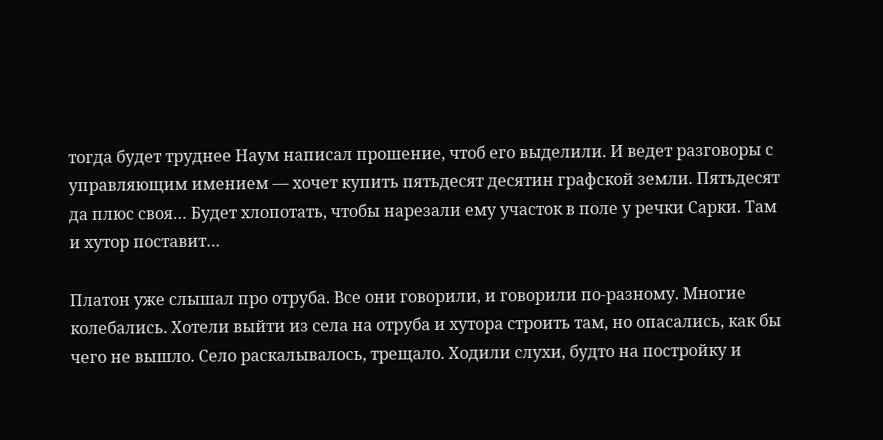тогда будет труднее Наум написал прошение, чтоб его выделили. И ведет разговоры с управляющим имением — хочет купить пятьдесят десятин графской земли. Пятьдесят да плюс своя… Будет хлопотать, чтобы нарезали ему участок в поле у речки Сарки. Там и хутор поставит…

Платон уже слышал про отруба. Все они говорили, и говорили по-разному. Многие колебались. Хотели выйти из села на отруба и хутора строить там, но опасались, как бы чего не вышло. Село раскалывалось, трещало. Ходили слухи, будто на постройку и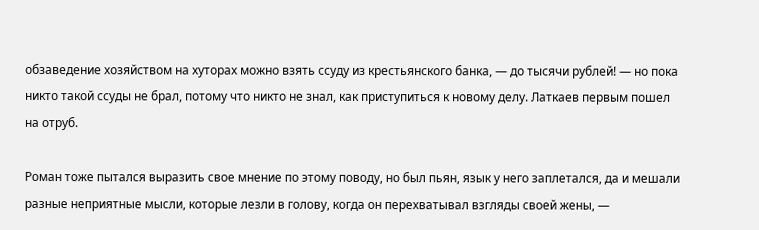обзаведение хозяйством на хуторах можно взять ссуду из крестьянского банка, — до тысячи рублей! — но пока никто такой ссуды не брал, потому что никто не знал, как приступиться к новому делу. Латкаев первым пошел на отруб.

Роман тоже пытался выразить свое мнение по этому поводу, но был пьян, язык у него заплетался, да и мешали разные неприятные мысли, которые лезли в голову, когда он перехватывал взгляды своей жены, —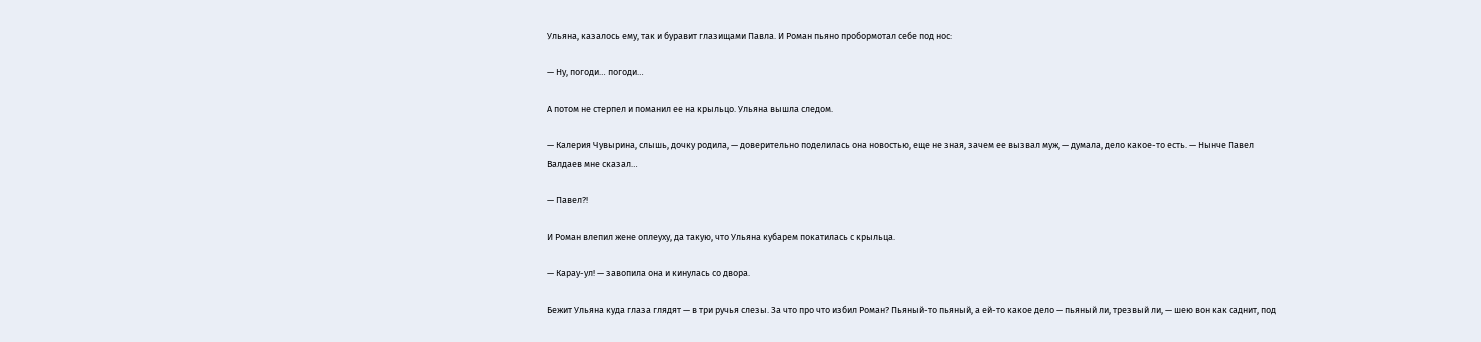Ульяна, казалось ему, так и буравит глазищами Павла. И Роман пьяно пробормотал себе под нос:

— Ну, погоди… погоди…

А потом не стерпел и поманил ее на крыльцо. Ульяна вышла следом.

— Калерия Чувырина, слышь, дочку родила, — доверительно поделилась она новостью, еще не зная, зачем ее вызвал муж, — думала, дело какое-то есть. — Нынче Павел Валдаев мне сказал…

— Павел?!

И Роман влепил жене оплеуху, да такую, что Ульяна кубарем покатилась с крыльца.

— Карау-ул! — завопила она и кинулась со двора.

Бежит Ульяна куда глаза глядят — в три ручья слезы. За что про что избил Роман? Пьяный-то пьяный, а ей-то какое дело — пьяный ли, трезвый ли, — шею вон как саднит, под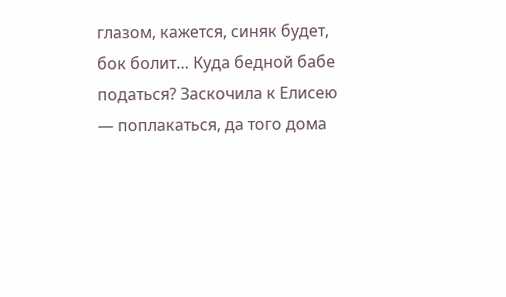глазом, кажется, синяк будет, бок болит… Куда бедной бабе податься? Заскочила к Елисею — поплакаться, да того дома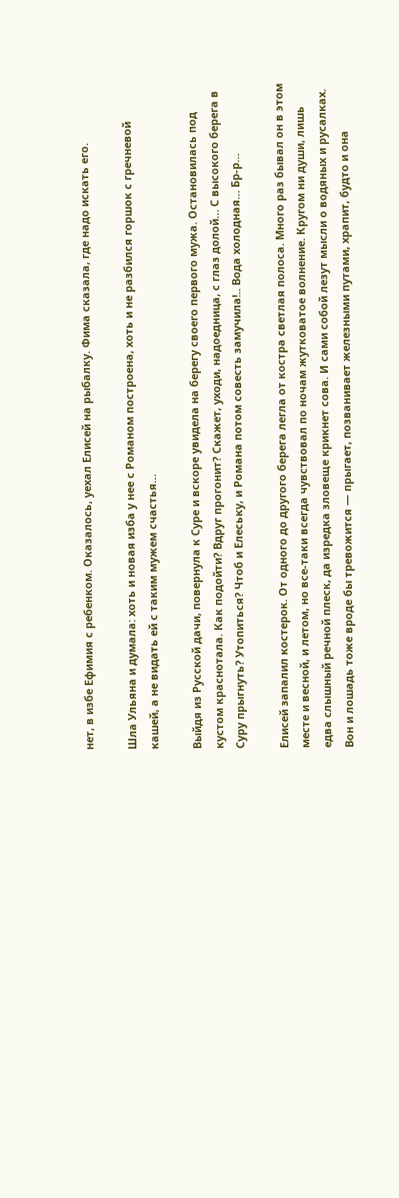нет, в избе Ефимия с ребенком. Оказалось, уехал Елисей на рыбалку. Фима сказала, где надо искать его.

Шла Ульяна и думала: хоть и новая изба у нее с Романом построена, хоть и не разбился горшок с гречневой кашей, а не видать ей с таким мужем счастья…

Выйдя из Русской дачи, повернула к Суре и вскоре увидела на берегу своего первого мужа. Остановилась под кустом краснотала. Как подойти? Вдруг прогонит? Скажет, уходи, надоедница, с глаз долой… С высокого берега в Суру прыгнуть? Утопиться? Чтоб и Елеську, и Романа потом совесть замучила!.. Вода холодная… Бр-р…

Елисей запалил костерок. От одного до другого берега легла от костра светлая полоса. Много раз бывал он в этом месте и весной, и летом, но все-таки всегда чувствовал по ночам жутковатое волнение. Кругом ни души, лишь едва слышный речной плеск, да изредка зловеще крикнет сова. И сами собой лезут мысли о водяных и русалках. Вон и лошадь тоже вроде бы тревожится — прыгает, позванивает железными путами, храпит, будто и она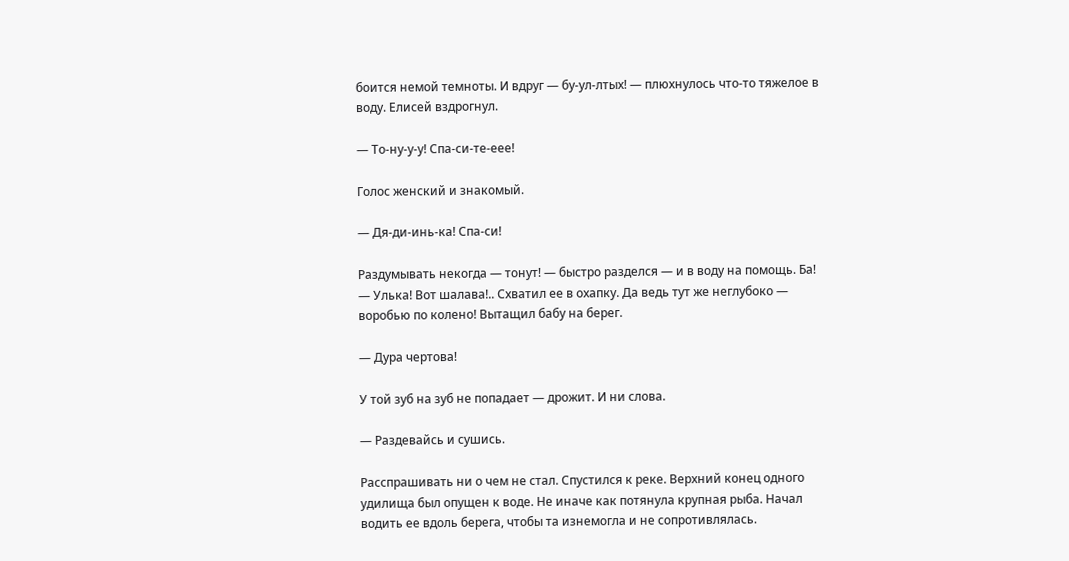боится немой темноты. И вдруг — бу-ул-лтых! — плюхнулось что-то тяжелое в воду. Елисей вздрогнул.

— То-ну-у-у! Спа-си-те-еее!

Голос женский и знакомый.

— Дя-ди-инь-ка! Спа-си!

Раздумывать некогда — тонут! — быстро разделся — и в воду на помощь. Ба! — Улька! Вот шалава!.. Схватил ее в охапку. Да ведь тут же неглубоко — воробью по колено! Вытащил бабу на берег.

— Дура чертова!

У той зуб на зуб не попадает — дрожит. И ни слова.

— Раздевайсь и сушись.

Расспрашивать ни о чем не стал. Спустился к реке. Верхний конец одного удилища был опущен к воде. Не иначе как потянула крупная рыба. Начал водить ее вдоль берега, чтобы та изнемогла и не сопротивлялась.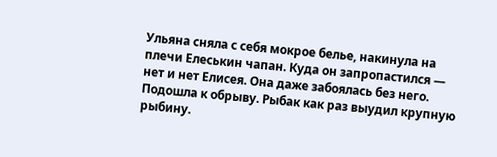Ульяна сняла с себя мокрое белье, накинула на плечи Елеськин чапан. Куда он запропастился — нет и нет Елисея. Она даже забоялась без него. Подошла к обрыву. Рыбак как раз выудил крупную рыбину.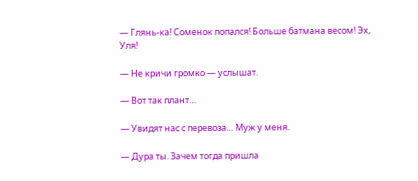— Глянь-ка! Соменок попался! Больше батмана весом! Эх, Уля!

— Не кричи громко — услышат.

— Вот так плант…

— Увидят нас с перевоза… Муж у меня.

— Дура ты. Зачем тогда пришла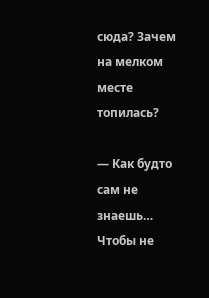сюда? Зачем на мелком месте топилась?

— Как будто сам не знаешь… Чтобы не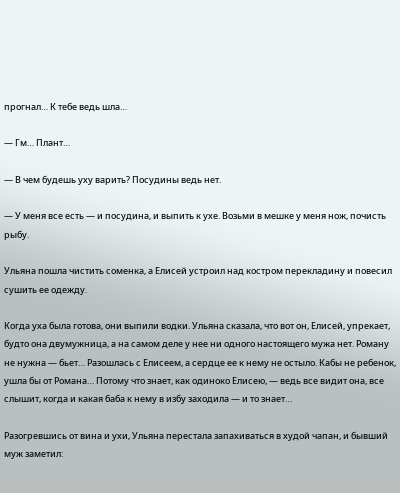прогнал… К тебе ведь шла…

— Гм… Плант…

— В чем будешь уху варить? Посудины ведь нет.

— У меня все есть — и посудина, и выпить к ухе. Возьми в мешке у меня нож, почисть рыбу.

Ульяна пошла чистить соменка, а Елисей устроил над костром перекладину и повесил сушить ее одежду.

Когда уха была готова, они выпили водки. Ульяна сказала, что вот он, Елисей, упрекает, будто она двумужница, а на самом деле у нее ни одного настоящего мужа нет. Роману не нужна — бьет… Разошлась с Елисеем, а сердце ее к нему не остыло. Кабы не ребенок, ушла бы от Романа… Потому что знает, как одиноко Елисею, — ведь все видит она, все слышит, когда и какая баба к нему в избу заходила — и то знает…

Разогревшись от вина и ухи, Ульяна перестала запахиваться в худой чапан, и бывший муж заметил: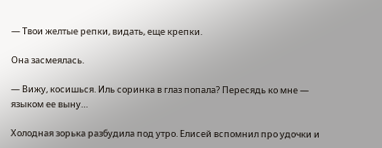— Твои желтые репки, видать, еще крепки.

Она засмеялась.

— Вижу, косишься. Иль соринка в глаз попала? Пересядь ко мне — языком ее выну…

Холодная зорька разбудила под утро. Елисей вспомнил про удочки и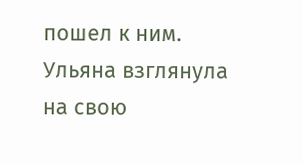пошел к ним. Ульяна взглянула на свою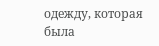одежду, которая была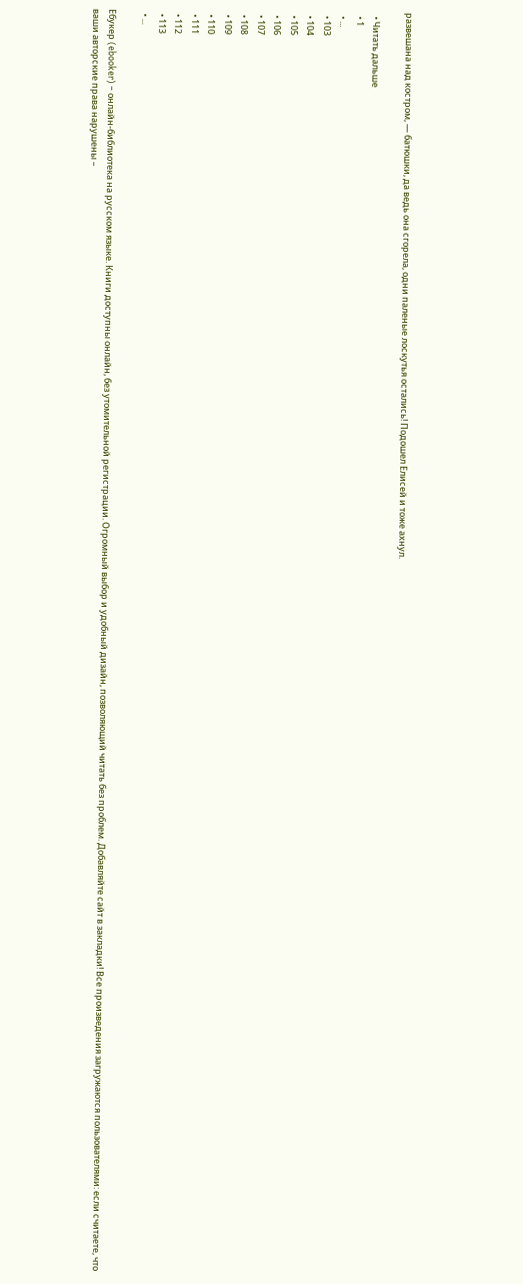развешана над костром, — батюшки, да ведь она сгорела, одни паленые лоскутья остались! Подошел Елисей и тоже ахнул.

  • Читать дальше
  • 1
  • ...
  • 103
  • 104
  • 105
  • 106
  • 107
  • 108
  • 109
  • 110
  • 111
  • 112
  • 113
  • ...

Ебукер (ebooker) – онлайн-библиотека на русском языке. Книги доступны онлайн, без утомительной регистрации. Огромный выбор и удобный дизайн, позволяющий читать без проблем. Добавляйте сайт в закладки! Все произведения загружаются пользователями: если считаете, что ваши авторские права нарушены –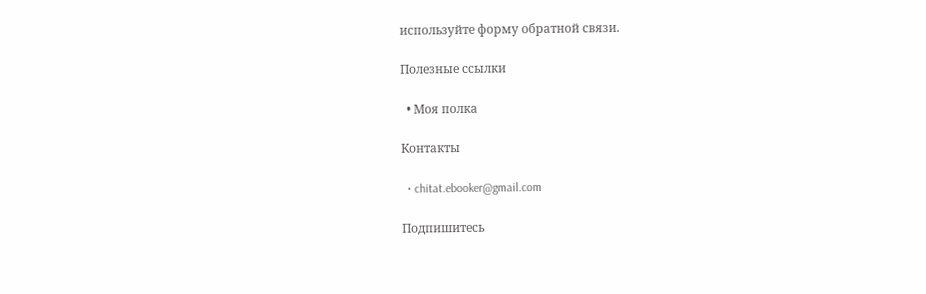используйте форму обратной связи.

Полезные ссылки

  • Моя полка

Контакты

  • chitat.ebooker@gmail.com

Подпишитесь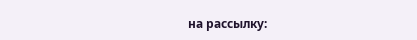на рассылку: